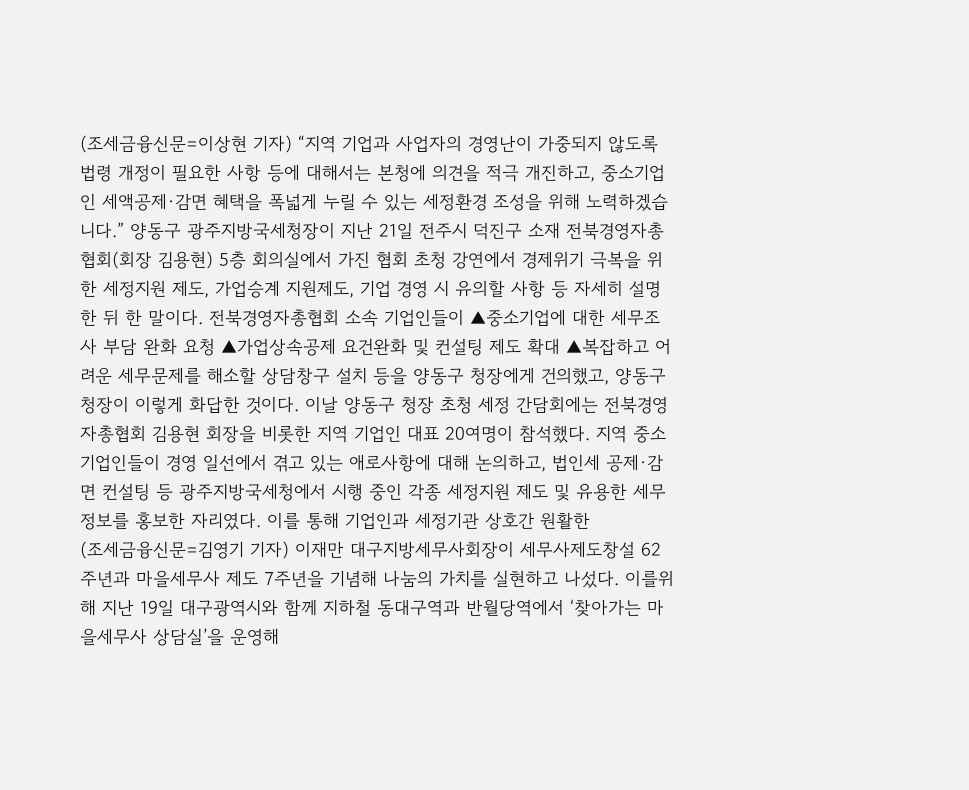(조세금융신문=이상현 기자) “지역 기업과 사업자의 경영난이 가중되지 않도록 법령 개정이 필요한 사항 등에 대해서는 본청에 의견을 적극 개진하고, 중소기업인 세액공제·감면 혜택을 폭넓게 누릴 수 있는 세정환경 조성을 위해 노력하겠습니다.” 양동구 광주지방국세청장이 지난 21일 전주시 덕진구 소재 전북경영자총협회(회장 김용현) 5층 회의실에서 가진 협회 초청 강연에서 경제위기 극복을 위한 세정지원 제도, 가업승계 지원제도, 기업 경영 시 유의할 사항 등 자세히 설명한 뒤 한 말이다. 전북경영자총협회 소속 기업인들이 ▲중소기업에 대한 세무조사 부담 완화 요청 ▲가업상속공제 요건완화 및 컨설팅 제도 확대 ▲복잡하고 어려운 세무문제를 해소할 상담창구 설치 등을 양동구 청장에게 건의했고, 양동구 청장이 이렇게 화답한 것이다. 이날 양동구 청장 초청 세정 간담회에는 전북경영자총협회 김용현 회장을 비롯한 지역 기업인 대표 20여명이 참석했다. 지역 중소기업인들이 경영 일선에서 겪고 있는 애로사항에 대해 논의하고, 법인세 공제·감면 컨설팅 등 광주지방국세청에서 시행 중인 각종 세정지원 제도 및 유용한 세무정보를 홍보한 자리였다. 이를 통해 기업인과 세정기관 상호간 원활한
(조세금융신문=김영기 기자) 이재만 대구지방세무사회장이 세무사제도창설 62주년과 마을세무사 제도 7주년을 기념해 나눔의 가치를 실현하고 나섰다. 이를위해 지난 19일 대구광역시와 함께 지하철 동대구역과 반월당역에서 ‘찾아가는 마을세무사 상담실’을 운영해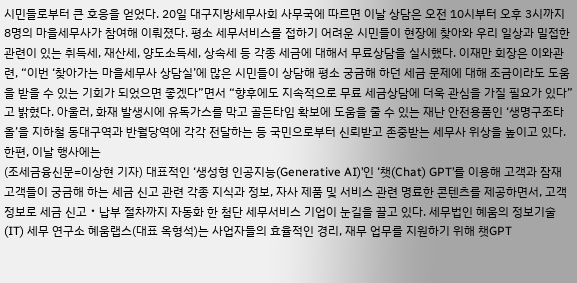시민들로부터 큰 호응을 얻었다. 20일 대구지방세무사회 사무국에 따르면 이날 상담은 오전 10시부터 오후 3시까지 8명의 마을세무사가 참여해 이뤄졌다. 평소 세무서비스를 접하기 어려운 시민들이 현장에 찾아와 우리 일상과 밀접한 관련이 있는 취득세, 재산세, 양도소득세, 상속세 등 각종 세금에 대해서 무료상담을 실시했다. 이재만 회장은 이와관련, “이번 ‘찾아가는 마을세무사 상담실’에 많은 시민들이 상담해 평소 궁금해 하던 세금 문제에 대해 조금이라도 도움을 받을 수 있는 기회가 되었으면 좋겠다”면서 “향후에도 지속적으로 무료 세금상담에 더욱 관심을 가질 필요가 있다”고 밝혔다. 아울러, 화재 발생시에 유독가스를 막고 골든타임 확보에 도움을 줄 수 있는 재난 안전용품인 ‘생명구조타올’을 지하철 동대구역과 반월당역에 각각 전달하는 등 국민으로부터 신뢰받고 존중받는 세무사 위상을 높이고 있다. 한편, 이날 행사에는
(조세금융신문=이상현 기자) 대표적인 ‘생성형 인공지능(Generative AI)’인 ‘챗(Chat) GPT’를 이용해 고객과 잠재 고객들이 궁금해 하는 세금 신고 관련 각종 지식과 정보, 자사 제품 및 서비스 관련 명료한 콘텐츠를 제공하면서, 고객 정보로 세금 신고・납부 절차까지 자동화 한 첨단 세무서비스 기업이 눈길을 끌고 있다. 세무법인 혜움의 정보기술(IT) 세무 연구소 혜움랩스(대표 옥형석)는 사업자들의 효율적인 경리, 재무 업무를 지원하기 위해 챗GPT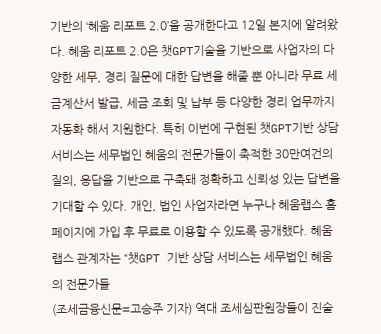기반의 ‘혜움 리포트 2.0’을 공개한다고 12일 본지에 알려왔다. 혜움 리포트 2.0은 챗GPT기술을 기반으로 사업자의 다양한 세무, 경리 질문에 대한 답변을 해줄 뿐 아니라 무료 세금계산서 발급, 세금 조회 및 납부 등 다양한 경리 업무까지 자동화 해서 지원한다. 특히 이번에 구현된 챗GPT기반 상담 서비스는 세무법인 혜움의 전문가들이 축적한 30만여건의 질의, 응답을 기반으로 구축돼 정확하고 신뢰성 있는 답변을 기대할 수 있다. 개인, 법인 사업자라면 누구나 혜움랩스 홈페이지에 가입 후 무료로 이용할 수 있도록 공개했다. 혜움랩스 관계자는 “챗GPT 기반 상담 서비스는 세무법인 혜움의 전문가들
(조세금융신문=고승주 기자) 역대 조세심판원장들이 진술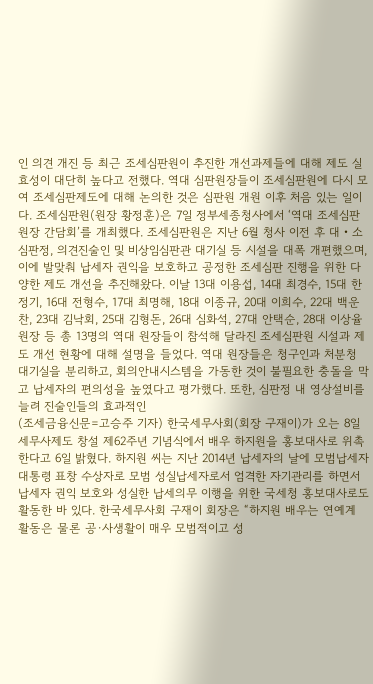인 의견 개진 등 최근 조세심판원이 추진한 개선과제들에 대해 제도 실효성이 대단히 높다고 전했다. 역대 심판원장들이 조세심판원에 다시 모여 조세심판제도에 대해 논의한 것은 심판원 개원 이후 처음 있는 일이다. 조세심판원(원장 황정훈)은 7일 정부세종청사에서 ‘역대 조세심판원장 간담회’를 개최했다. 조세심판원은 지난 6월 청사 이전 후 대‧소심판정, 의견진술인 및 비상임심판관 대기실 등 시설을 대폭 개편했으며, 이에 발맞춰 납세자 권익을 보호하고 공정한 조세심판 진행을 위한 다양한 제도 개선을 추진해왔다. 이날 13대 이용섭, 14대 최경수, 15대 한정기, 16대 전형수, 17대 최명해, 18대 이종규, 20대 이희수, 22대 백운찬, 23대 김낙회, 25대 김형돈, 26대 심화석, 27대 안택순, 28대 이상율 원장 등 총 13명의 역대 원장들이 참석해 달라진 조세심판원 시설과 제도 개선 현황에 대해 설명을 들었다. 역대 원장들은 청구인과 처분청 대기실을 분리하고, 회의안내시스템을 가동한 것이 불필요한 충돌을 막고 납세자의 편의성을 높였다고 평가했다. 또한, 심판정 내 영상설비를 늘려 진술인들의 효과적인
(조세금융신문=고승주 기자) 한국세무사회(회장 구재이)가 오는 8일 세무사제도 창설 제62주년 기념식에서 배우 하지원을 홍보대사로 위촉한다고 6일 밝혔다. 하지원 씨는 지난 2014년 납세자의 날에 모범납세자 대통령 표창 수상자로 모범 성실납세자로서 엄격한 자기관리를 하면서 납세자 권익 보호와 성실한 납세의무 이행을 위한 국세청 홍보대사로도 활동한 바 있다. 한국세무사회 구재이 회장은 “하지원 배우는 연예계 활동은 물론 공·사생활이 매우 모범적이고 성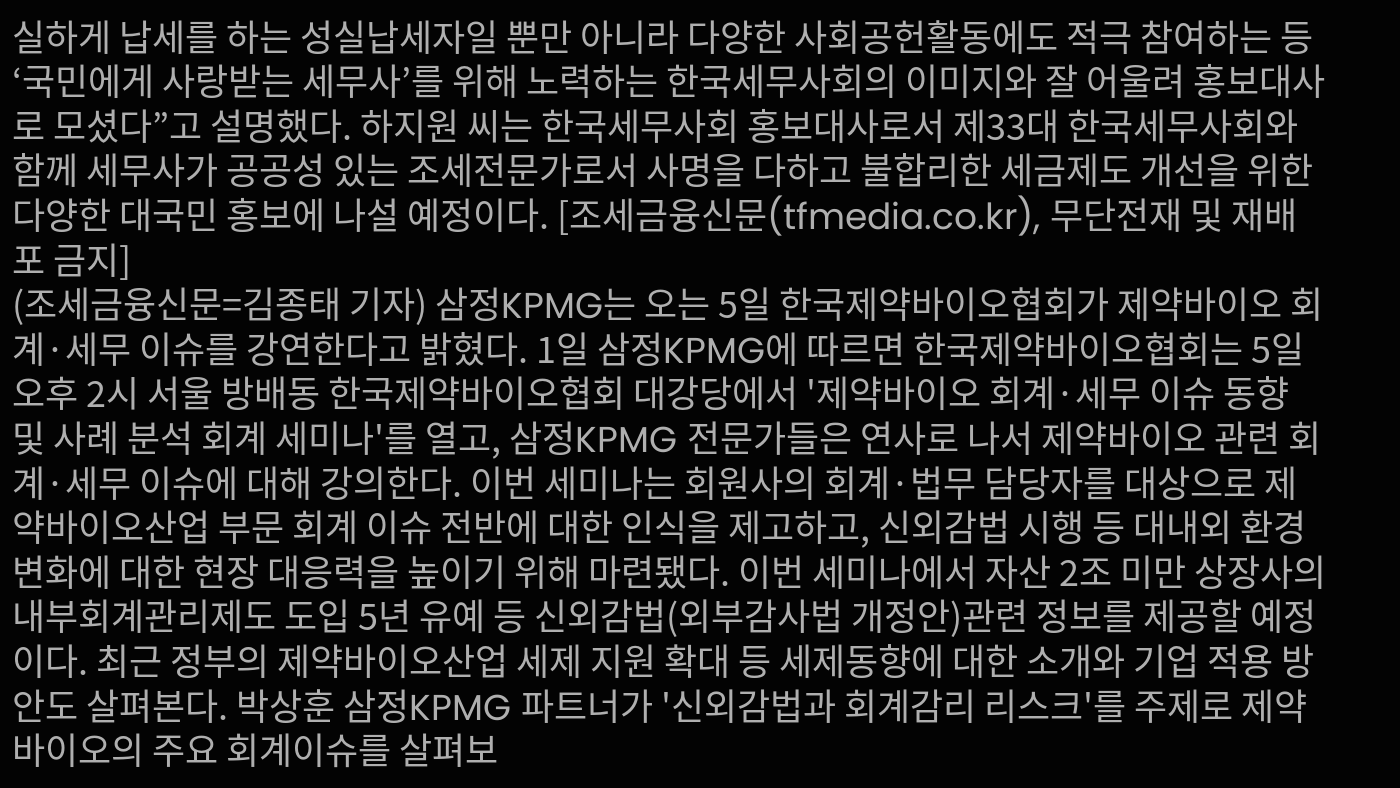실하게 납세를 하는 성실납세자일 뿐만 아니라 다양한 사회공헌활동에도 적극 참여하는 등 ‘국민에게 사랑받는 세무사’를 위해 노력하는 한국세무사회의 이미지와 잘 어울려 홍보대사로 모셨다”고 설명했다. 하지원 씨는 한국세무사회 홍보대사로서 제33대 한국세무사회와 함께 세무사가 공공성 있는 조세전문가로서 사명을 다하고 불합리한 세금제도 개선을 위한 다양한 대국민 홍보에 나설 예정이다. [조세금융신문(tfmedia.co.kr), 무단전재 및 재배포 금지]
(조세금융신문=김종태 기자) 삼정KPMG는 오는 5일 한국제약바이오협회가 제약바이오 회계·세무 이슈를 강연한다고 밝혔다. 1일 삼정KPMG에 따르면 한국제약바이오협회는 5일 오후 2시 서울 방배동 한국제약바이오협회 대강당에서 '제약바이오 회계·세무 이슈 동향 및 사례 분석 회계 세미나'를 열고, 삼정KPMG 전문가들은 연사로 나서 제약바이오 관련 회계·세무 이슈에 대해 강의한다. 이번 세미나는 회원사의 회계·법무 담당자를 대상으로 제약바이오산업 부문 회계 이슈 전반에 대한 인식을 제고하고, 신외감법 시행 등 대내외 환경변화에 대한 현장 대응력을 높이기 위해 마련됐다. 이번 세미나에서 자산 2조 미만 상장사의 내부회계관리제도 도입 5년 유예 등 신외감법(외부감사법 개정안)관련 정보를 제공할 예정이다. 최근 정부의 제약바이오산업 세제 지원 확대 등 세제동향에 대한 소개와 기업 적용 방안도 살펴본다. 박상훈 삼정KPMG 파트너가 '신외감법과 회계감리 리스크'를 주제로 제약바이오의 주요 회계이슈를 살펴보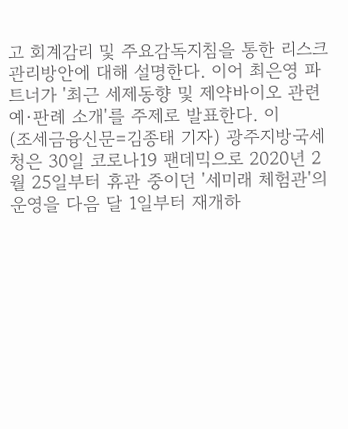고 회계감리 및 주요감독지침을 통한 리스크 관리방안에 대해 설명한다. 이어 최은영 파트너가 '최근 세제동향 및 제약바이오 관련 예·판례 소개'를 주제로 발표한다. 이
(조세금융신문=김종태 기자) 광주지방국세청은 30일 코로나19 팬데믹으로 2020년 2월 25일부터 휴관 중이던 '세미래 체험관'의 운영을 다음 달 1일부터 재개하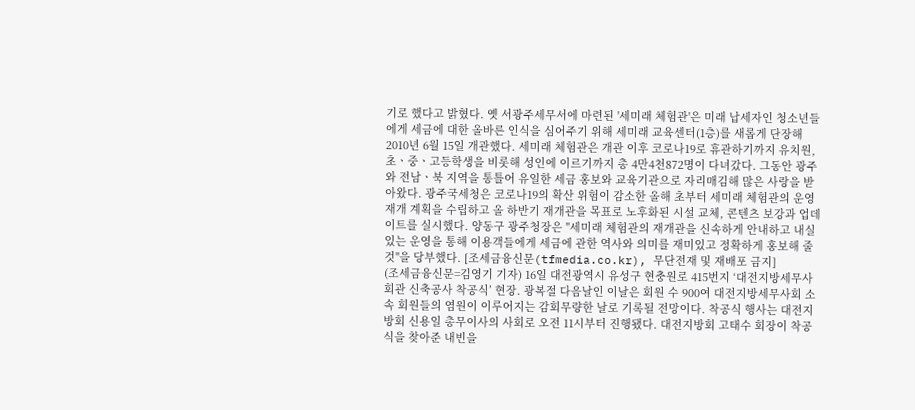기로 했다고 밝혔다. 옛 서광주세무서에 마련된 '세미래 체험관'은 미래 납세자인 청소년들에게 세금에 대한 올바른 인식을 심어주기 위해 세미래 교육센터(1층)를 새롭게 단장해 2010년 6월 15일 개관했다. 세미래 체험관은 개관 이후 코로나19로 휴관하기까지 유치원, 초ㆍ중ㆍ고등학생을 비롯해 성인에 이르기까지 총 4만4천872명이 다녀갔다. 그동안 광주와 전남ㆍ북 지역을 통틀어 유일한 세금 홍보와 교육기관으로 자리매김해 많은 사랑을 받아왔다. 광주국세청은 코로나19의 확산 위험이 감소한 올해 초부터 세미래 체험관의 운영 재개 계획을 수립하고 올 하반기 재개관을 목표로 노후화된 시설 교체, 콘텐츠 보강과 업데이트를 실시했다. 양동구 광주청장은 "세미래 체험관의 재개관을 신속하게 안내하고 내실 있는 운영을 통해 이용객들에게 세금에 관한 역사와 의미를 재미있고 정확하게 홍보해 줄 것"을 당부했다. [조세금융신문(tfmedia.co.kr), 무단전재 및 재배포 금지]
(조세금융신문=김영기 기자) 16일 대전광역시 유성구 현충원로 415번지 ‘대전지방세무사회관 신축공사 착공식’ 현장. 광복절 다음날인 이날은 회원 수 900여 대전지방세무사회 소속 회원들의 염원이 이루어지는 감회무량한 날로 기록될 전망이다. 착공식 행사는 대전지방회 신용일 총무이사의 사회로 오전 11시부터 진행됐다. 대전지방회 고태수 회장이 착공식을 찾아준 내빈을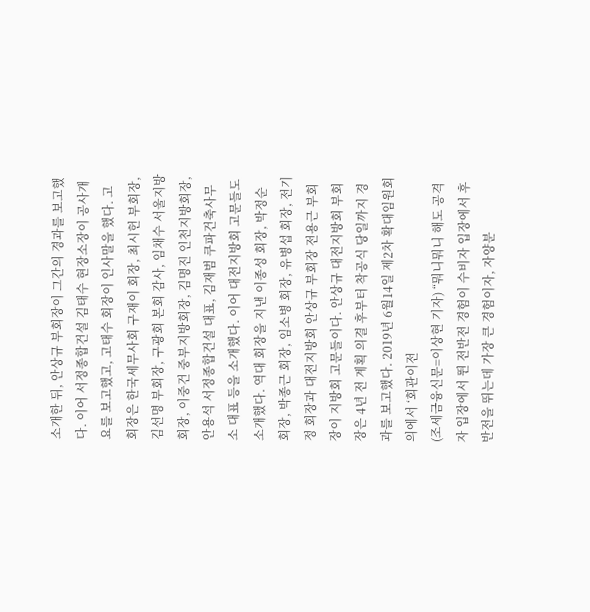소개한 뒤, 안상규 부회장이 그간의 경과를 보고했다. 이어 서정종합건설 김태수 현장소장이 공사개요를 보고했고, 고태수 회장이 인사말을 했다. 고 회장은 한국세무사회 구재이 회장, 최시헌 부회장, 김선명 부회장, 구광회 본회 감사, 임채수 서울지방회장, 이중건 중부지방회장, 김명진 인천지방회장, 안용석 서정종합건설 대표, 김재범 쿠파건축사무소 대표 등을 소개했다. 이어 대전지방회 고문들도 소개했다. 역대 회장을 지낸 이종성 회장, 박정순 회장, 박종근 회장, 임소병 회장, 유병섭 회장, 전기정 회장과 대전지방회 안상규 부회장 전용근 부회장이 지방회 고문들이다. 안상규 대전지방회 부회장은 4년 전 계획 의결 후부터 착공식 당일까지 경과를 보고했다. 2019년 6월14일 제2차 확대임원회의에서 ‘회관이전
(조세금융신문=이상현 기자) “뭐니뭐니 해도 공격자 입장에서 뛴 전반전 경험이 수비자 입장에서 후반전을 뛰는데 가장 큰 경험이자, 자양분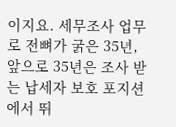이지요. 세무조사 업무로 전뼈가 굵은 35년, 앞으로 35년은 조사 받는 납세자 보호 포지션에서 뛰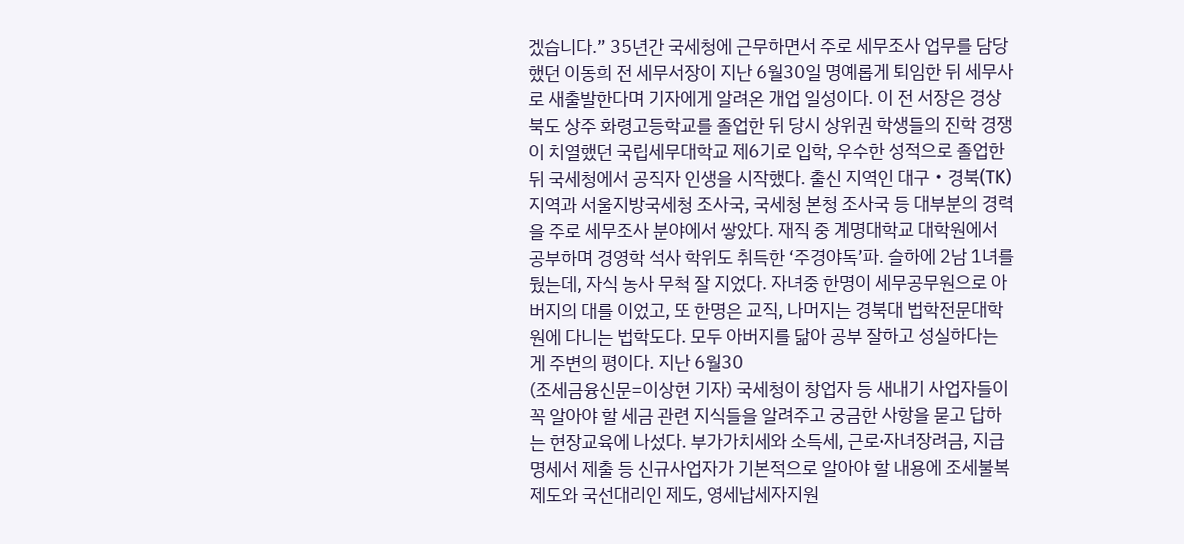겠습니다.” 35년간 국세청에 근무하면서 주로 세무조사 업무를 담당했던 이동희 전 세무서장이 지난 6월30일 명예롭게 퇴임한 뒤 세무사로 새출발한다며 기자에게 알려온 개업 일성이다. 이 전 서장은 경상북도 상주 화령고등학교를 졸업한 뒤 당시 상위권 학생들의 진학 경쟁이 치열했던 국립세무대학교 제6기로 입학, 우수한 성적으로 졸업한 뒤 국세청에서 공직자 인생을 시작했다. 출신 지역인 대구・경북(TK) 지역과 서울지방국세청 조사국, 국세청 본청 조사국 등 대부분의 경력을 주로 세무조사 분야에서 쌓았다. 재직 중 계명대학교 대학원에서 공부하며 경영학 석사 학위도 취득한 ‘주경야독’파. 슬하에 2남 1녀를 뒀는데, 자식 농사 무척 잘 지었다. 자녀중 한명이 세무공무원으로 아버지의 대를 이었고, 또 한명은 교직, 나머지는 경북대 법학전문대학원에 다니는 법학도다. 모두 아버지를 닮아 공부 잘하고 성실하다는 게 주변의 평이다. 지난 6월30
(조세금융신문=이상현 기자) 국세청이 창업자 등 새내기 사업자들이 꼭 알아야 할 세금 관련 지식들을 알려주고 궁금한 사항을 묻고 답하는 현장교육에 나섰다. 부가가치세와 소득세, 근로⋅자녀장려금, 지급명세서 제출 등 신규사업자가 기본적으로 알아야 할 내용에 조세불복 제도와 국선대리인 제도, 영세납세자지원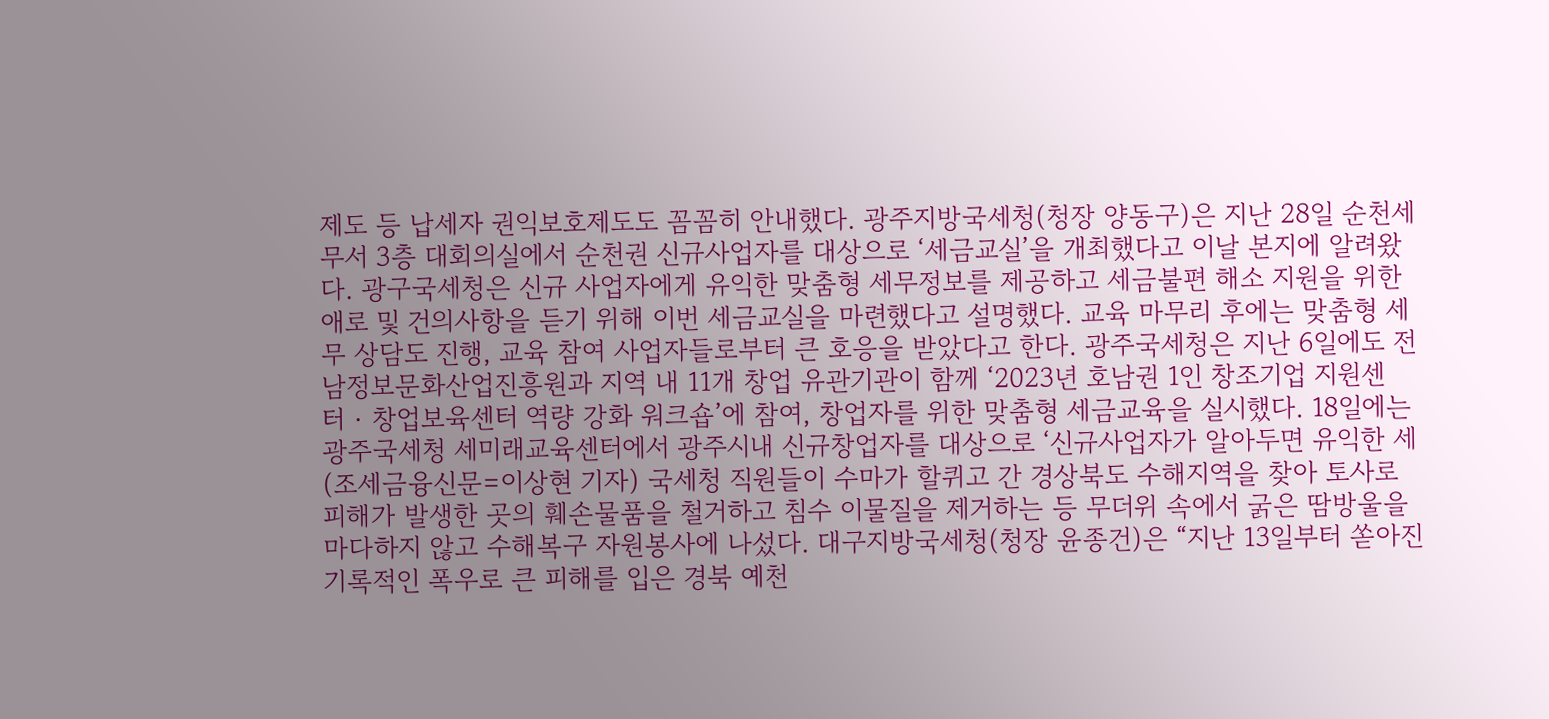제도 등 납세자 권익보호제도도 꼼꼼히 안내했다. 광주지방국세청(청장 양동구)은 지난 28일 순천세무서 3층 대회의실에서 순천권 신규사업자를 대상으로 ‘세금교실’을 개최했다고 이날 본지에 알려왔다. 광구국세청은 신규 사업자에게 유익한 맞춤형 세무정보를 제공하고 세금불편 해소 지원을 위한 애로 및 건의사항을 듣기 위해 이번 세금교실을 마련했다고 설명했다. 교육 마무리 후에는 맞춤형 세무 상담도 진행, 교육 참여 사업자들로부터 큰 호응을 받았다고 한다. 광주국세청은 지난 6일에도 전남정보문화산업진흥원과 지역 내 11개 창업 유관기관이 함께 ‘2023년 호남권 1인 창조기업 지원센터‧창업보육센터 역량 강화 워크숍’에 참여, 창업자를 위한 맞춤형 세금교육을 실시했다. 18일에는 광주국세청 세미래교육센터에서 광주시내 신규창업자를 대상으로 ‘신규사업자가 알아두면 유익한 세
(조세금융신문=이상현 기자) 국세청 직원들이 수마가 할퀴고 간 경상북도 수해지역을 찾아 토사로 피해가 발생한 곳의 훼손물품을 철거하고 침수 이물질을 제거하는 등 무더위 속에서 굵은 땀방울을 마다하지 않고 수해복구 자원봉사에 나섰다. 대구지방국세청(청장 윤종건)은 “지난 13일부터 쏟아진 기록적인 폭우로 큰 피해를 입은 경북 예천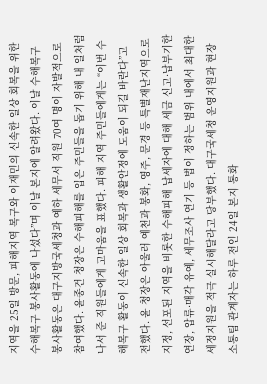지역을 25일 방문, 피해지역 복구와 이재민의 신속한 일상 회복을 위한 수해복구 봉사활동에 나섰다”며 이날 본지에 알려왔다. 이날 수해복구 봉사활동은 대구지방국세청과 예하 세무서 직원 70여 명이 자발적으로 참여했다. 윤종건 청장은 수해피해를 입은 주민들을 돕기 위해 내 일처럼 나서 준 직원들에게 고마움을 표했다. 피해 지역 주민들에게는 “이번 수해복구 활동이 신속한 일상 회복과 생활안정에 도움이 되길 바란다”고 전했다. 윤 청장은 아울러 예천과 봉화, 영주, 문경 등 특별재난지역으로 지정, 선포된 지역을 비롯한 수해피해 납세자에 대해 세금 신고·납부기한 연장, 압류·매각 유예, 세무조사 연기 등 법이 정하는 범위 내에서 최대한 세정지원을 적극 실시해달라고 당부했다. 대구국세청 운영지원과 현장소통팀 관계자는 하루 전인 24일 본지 통화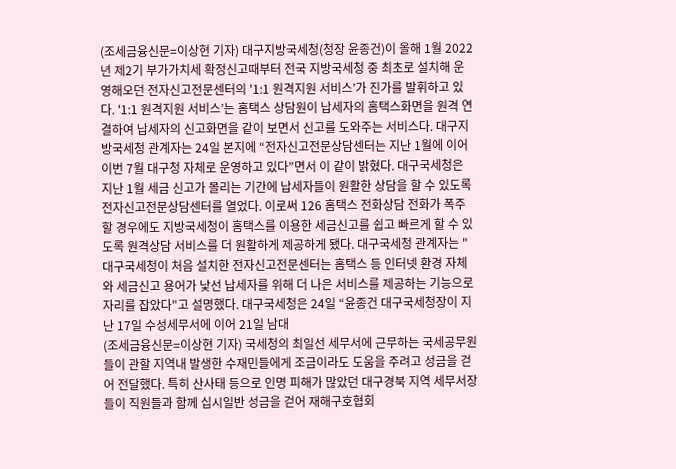(조세금융신문=이상현 기자) 대구지방국세청(청장 윤종건)이 올해 1월 2022년 제2기 부가가치세 확정신고때부터 전국 지방국세청 중 최초로 설치해 운영해오던 전자신고전문센터의 '1:1 원격지원 서비스’가 진가를 발휘하고 있다. '1:1 원격지원 서비스’는 홈택스 상담원이 납세자의 홈택스화면을 원격 연결하여 납세자의 신고화면을 같이 보면서 신고를 도와주는 서비스다. 대구지방국세청 관계자는 24일 본지에 “전자신고전문상담센터는 지난 1월에 이어 이번 7월 대구청 자체로 운영하고 있다”면서 이 같이 밝혔다. 대구국세청은 지난 1월 세금 신고가 몰리는 기간에 납세자들이 원활한 상담을 할 수 있도록 전자신고전문상담센터를 열었다. 이로써 126 홈택스 전화상담 전화가 폭주할 경우에도 지방국세청이 홈택스를 이용한 세금신고를 쉽고 빠르게 할 수 있도록 원격상담 서비스를 더 원활하게 제공하게 됐다. 대구국세청 관계자는 "대구국세청이 처음 설치한 전자신고전문센터는 홈택스 등 인터넷 환경 자체와 세금신고 용어가 낯선 납세자를 위해 더 나은 서비스를 제공하는 기능으로 자리를 잡았다"고 설명했다. 대구국세청은 24일 “윤종건 대구국세청장이 지난 17일 수성세무서에 이어 21일 남대
(조세금융신문=이상현 기자) 국세청의 최일선 세무서에 근무하는 국세공무원들이 관할 지역내 발생한 수재민들에게 조금이라도 도움을 주려고 성금을 걷어 전달했다. 특히 산사태 등으로 인명 피해가 많았던 대구경북 지역 세무서장들이 직원들과 함께 십시일반 성금을 걷어 재해구호협회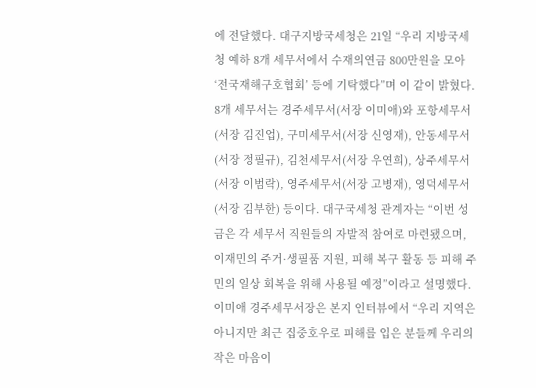에 전달했다. 대구지방국세청은 21일 “우리 지방국세청 예하 8개 세무서에서 수재의연금 800만원을 모아 ‘전국재해구호협회’ 등에 기탁했다”며 이 같이 밝혔다. 8개 세무서는 경주세무서(서장 이미애)와 포항세무서(서장 김진업), 구미세무서(서장 신영재), 안동세무서(서장 정필규), 김천세무서(서장 우연희), 상주세무서(서장 이범락), 영주세무서(서장 고병재), 영덕세무서(서장 김부한) 등이다. 대구국세청 관계자는 “이번 성금은 각 세무서 직원들의 자발적 참여로 마련됐으며, 이재민의 주거·생필품 지원, 피해 복구 활동 등 피해 주민의 일상 회복을 위해 사용될 예정”이라고 설명했다. 이미애 경주세무서장은 본지 인터뷰에서 “우리 지역은 아니지만 최근 집중호우로 피해를 입은 분들께 우리의 작은 마음이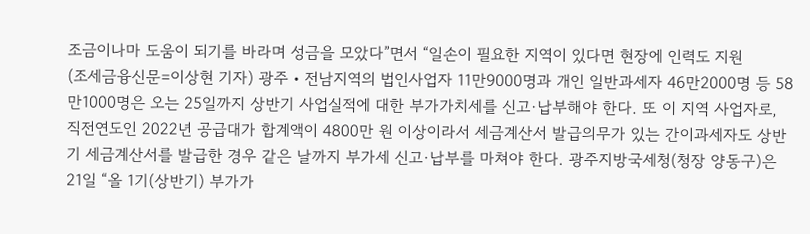조금이나마 도움이 되기를 바라며 성금을 모았다”면서 “일손이 필요한 지역이 있다면 현장에 인력도 지원
(조세금융신문=이상현 기자) 광주・전남지역의 법인사업자 11만9000명과 개인 일반과세자 46만2000명 등 58만1000명은 오는 25일까지 상반기 사업실적에 대한 부가가치세를 신고·납부해야 한다. 또 이 지역 사업자로, 직전연도인 2022년 공급대가 합계액이 4800만 원 이상이라서 세금계산서 발급의무가 있는 간이과세자도 상반기 세금계산서를 발급한 경우 같은 날까지 부가세 신고·납부를 마쳐야 한다. 광주지방국세청(청장 양동구)은 21일 “올 1기(상반기) 부가가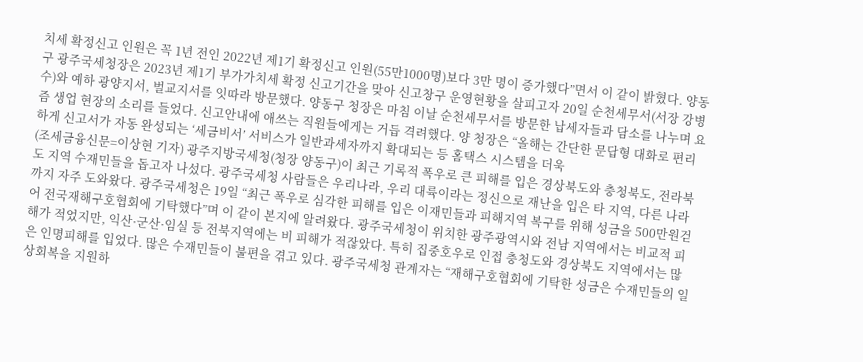치세 확정신고 인원은 꼭 1년 전인 2022년 제1기 확정신고 인원(55만1000명)보다 3만 명이 증가했다”면서 이 같이 밝혔다. 양동구 광주국세청장은 2023년 제1기 부가가치세 확정 신고기간을 맞아 신고창구 운영현황을 살피고자 20일 순천세무서(서장 강병수)와 예하 광양지서, 벌교지서를 잇따라 방문했다. 양동구 청장은 마침 이날 순천세무서를 방문한 납세자들과 담소를 나누며 요즘 생업 현장의 소리를 들었다. 신고안내에 애쓰는 직원들에게는 거듭 격려했다. 양 청장은 “올해는 간단한 문답형 대화로 편리하게 신고서가 자동 완성되는 ‘세금비서’ 서비스가 일반과세자까지 확대되는 등 홈택스 시스템을 더욱
(조세금융신문=이상현 기자) 광주지방국세청(청장 양동구)이 최근 기록적 폭우로 큰 피해를 입은 경상북도와 충청북도, 전라북도 지역 수재민들을 돕고자 나섰다. 광주국세청 사람들은 우리나라, 우리 대륙이라는 정신으로 재난을 입은 타 지역, 다른 나라까지 자주 도와왔다. 광주국세청은 19일 “최근 폭우로 심각한 피해를 입은 이재민들과 피해지역 복구를 위해 성금을 500만원걷어 전국재해구호협회에 기탁했다”며 이 같이 본지에 알려왔다. 광주국세청이 위치한 광주광역시와 전남 지역에서는 비교적 피해가 적었지만, 익산·군산·임실 등 전북지역에는 비 피해가 적잖았다. 특히 집중호우로 인접 충청도와 경상북도 지역에서는 많은 인명피해를 입었다. 많은 수재민들이 불편을 겪고 있다. 광주국세청 관계자는 “재해구호협회에 기탁한 성금은 수재민들의 일상회복을 지원하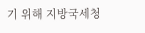기 위해 지방국세청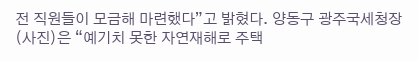전 직원들이 모금해 마련했다”고 밝혔다. 양동구 광주국세청장(사진)은 “예기치 못한 자연재해로 주택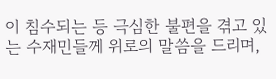이 침수되는 등 극심한 불편을 겪고 있는 수재민들께 위로의 말씀을 드리며,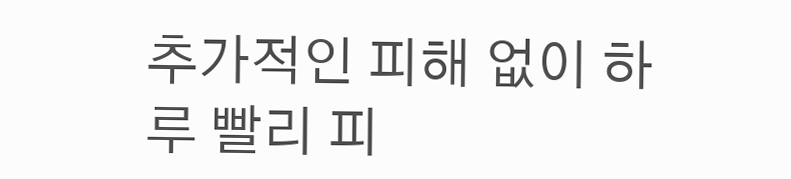추가적인 피해 없이 하루 빨리 피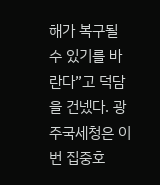해가 복구될 수 있기를 바란다”고 덕담을 건넸다. 광주국세청은 이번 집중호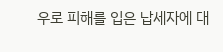우로 피해를 입은 납세자에 대